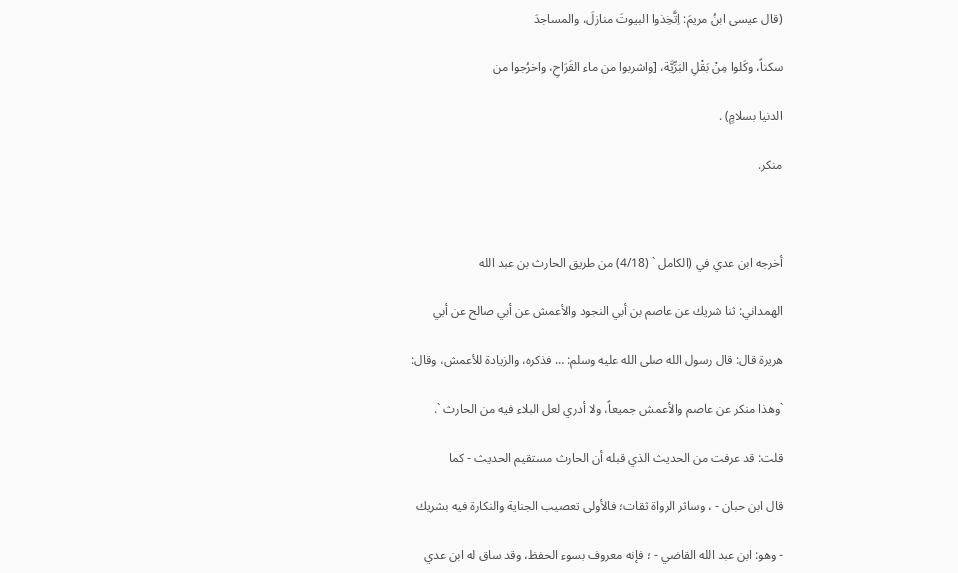(قال عيسى ابنُ مريمَ: اِتَّخِذوا البيوتَ منازلَ، والمساجدَ

سكناً، وكَلوا مِنْ بَقْلِ البَرِّيَّة، [واشربوا من ماء القَرَاحِ، واخرُجوا من

الدنيا بسلامٍ) .

منكر.



أخرجه ابن عدي في (الكامل ` (4/18) من طريق الحارث بن عبد الله

الهمداني: ثنا شريك عن عاصم بن أبي النجود والأعمش عن أبي صالح عن أبي

هريرة قال: قال رسول الله صلى الله عليه وسلم: … فذكره، والزيادة للأعمش، وقال:

`وهذا منكر عن عاصم والأعمش جميعاً، ولا أدري لعل البلاء فيه من الحارث `.

قلت: قد عرفت من الحديث الذي قبله أن الحارث مستقيم الحديث - كما

قال ابن حبان - ، وساثر الرواة ثقات؛ فالأولى تعصيب الجناية والنكارة فيه بشريك

- وهو: ابن عبد الله القاضي - ؛ فإنه معروف بسوء الحفظ، وقد ساق له ابن عدي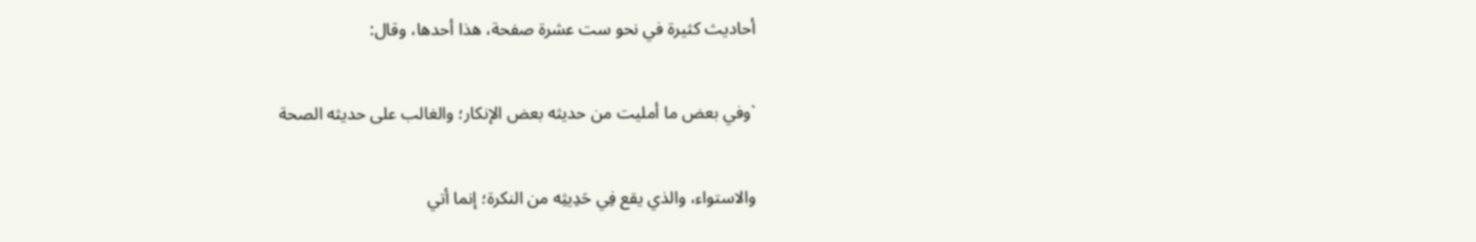أحاديث كثيرة في نحو ست عشرة صفحة، هذا أحدها، وقال:

`وفي بعض ما أمليت من حديثه بعض الإنكار؛ والغالب على حديثه الصحة

والاستواء، والذي يقع فِي حَدِيثِه من النكرة؛ إنما أتي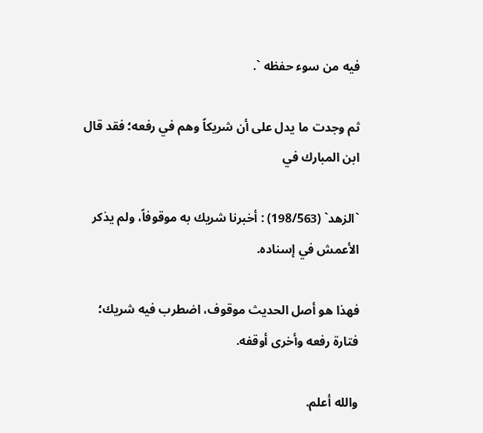فيه من سوء حفظه `.

ثم وجدت ما يدل على أن شريكاً وهم في رفعه؛ فقد قال ابن المبارك في

`الزهد` (198/563) : أخبرنا شريك به موقوفاً، ولم يذكر الأعمش في إسناده.

فهذا هو أصل الحديث موقوف، اضطرب فيه شريك؛ فتارة رفعه وأخرى أوقفه.

والله أعلم.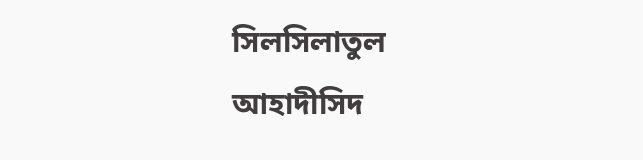সিলসিলাতুল আহাদীসিদ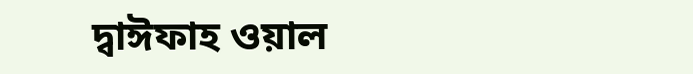দ্বাঈফাহ ওয়াল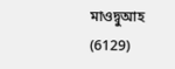মাওদ্বুআহ (6129)